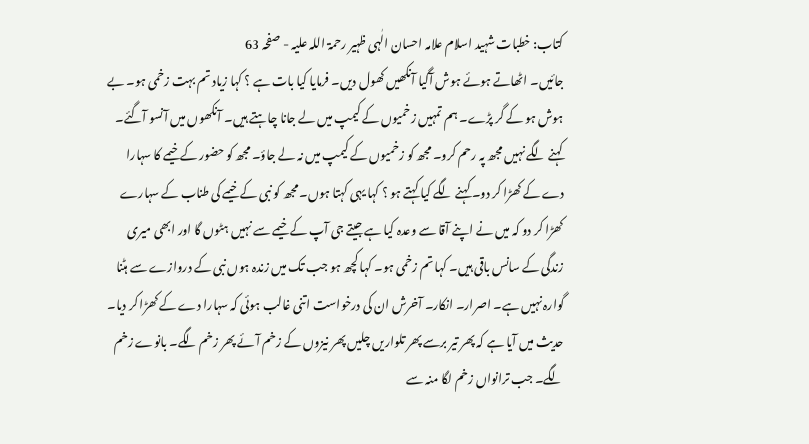کتاب: خطبات شہید اسلام علامہ احسان الٰہی ظہیر رحمۃ اللہ علیہ - صفحہ 63
جائیں۔ اٹھاتے ہوئے ہوش آگیا آنکھیں کھول دیں۔ فرمایا کیا بات ہے ؟ کہا زیاد تم بہت زخمی ہو۔ بے ہوش ہو کے گر پڑے۔ ہم تمہیں زخمیوں کے کیمپ میں لے جانا چاہتے ہیں۔ آنکھوں میں آنسو آگئے۔ کہنے لگے نہیں مجھ پہ رحم کرو۔ مجھ کو زخمیوں کے کیمپ میں نہ لے جاؤ۔ مجھ کو حضور کے خیمے کا سہارا دے کے کھڑا کر دو۔ کہنے لگے کیا کہتے ہو ؟ کہا یہی کہتا ہوں۔ مجھ کو نبی کے خیمے کی طناب کے سہارے کھڑا کر دو کہ میں نے اپنے آقا سے وعدہ کیا ہے جیتے جی آپ کے خیمے سے نہیں ہٹوں گا اور ابھی میری زندگی کے سانس باقی ہیں۔ کہا تم زخمی ہو۔ کہا کچھ ہو جب تک میں زندہ ہوں نبی کے دروازے سے ہٹنا گوارہ نہیں ہے۔ اصرار۔ انکار۔ آخرش ان کی درخواست اتنی غالب ہوئی کہ سہارا دے کے کھڑا کر دیا۔ حدیث میں آیا ہے کہ پھر تیر برسے پھر تلواریں چلیں پھر نیزوں کے زخم آئے پھر زخم لگے۔ بانوے زخم لگے۔ جب ترانواں زخم لگا منہ سے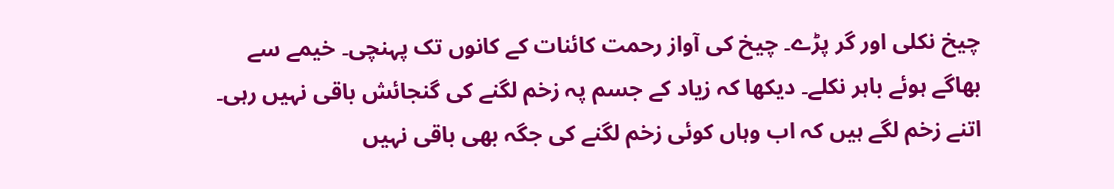چیخ نکلی اور گر پڑے۔ چیخ کی آواز رحمت کائنات کے کانوں تک پہنچی۔ خیمے سے بھاگے ہوئے باہر نکلے۔ دیکھا کہ زیاد کے جسم پہ زخم لگنے کی گنجائش باقی نہیں رہی۔ اتنے زخم لگے ہیں کہ اب وہاں کوئی زخم لگنے کی جگہ بھی باقی نہیں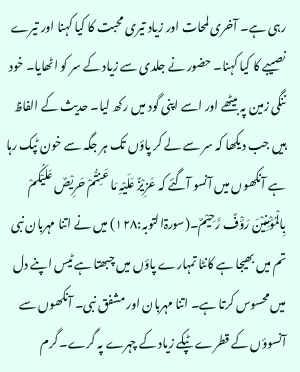رہی ہے۔ آخری لمحات اور زیاد تیری محبت کا کیا کہنا اور تیرے نصیبے کا کیا کہنا۔ حضور نے جلدی سے زیاد کے سر کو اٹھایا۔ خود ننگی زمین پہ بیٹھے اور اسے اپنی گود میں رکھ لیا۔ حدیث کے الفاظ ہیں جب دیکھا کہ سر سے لے کر پاؤں تک ہر جگہ سے خون ٹپک رہا ہے آنکھوں میں آنسو آگئے کہ عَزِیْزٌ عَلَیْہِ مَا عَنِتُّمْ حَرِیْصٌ عَلَیْکُمْ بِالْمُؤْمِنِیْنَ رَؤْفٌ رَّحِیْمٌ۔(سورۃالتوبہ:۱۲۸) میں نے اتنا مہربان نبی تم میں بھیجا ہے کانٹا تمہارے پاؤں میں چبھتا ہے ٹیس اپنے دل میں محسوس کرتا ہے۔ اتنا مہربان اور مشفق نبی۔ آنکھوں سے آنسوؤں کے قطرے ٹپکے زیاد کے چہرے پہ گرے۔ گرم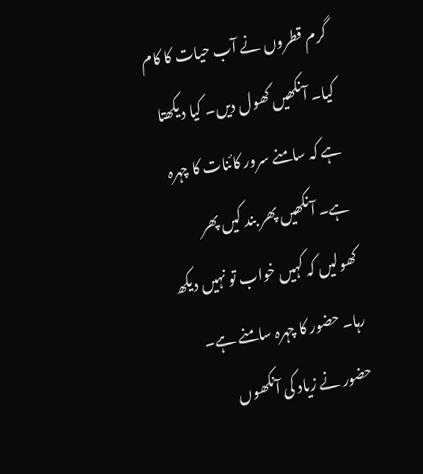گرم قطروں نے آب حیات کا کام کیا۔ آنکھیں کھول دیں۔ کیا دیکھتا ہے کہ سامنے سرور کائنات کا چہرہ ہے۔ آنکھیں پھر بند کیں پھر کھولیں کہ کہیں خواب تو نہیں دیکھ رہا۔ حضور کا چہرہ سامنے ہے۔ حضور نے زیاد کی آنکھوں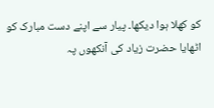کو کھلا ہوا دیکھا۔ پیار سے اپنے دست مبارک کو اٹھایا حضرت زیاد کی آنکھوں پہ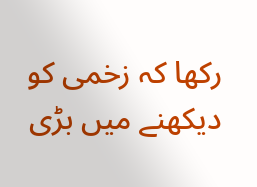رکھا کہ زخمی کو دیکھنے میں بڑی